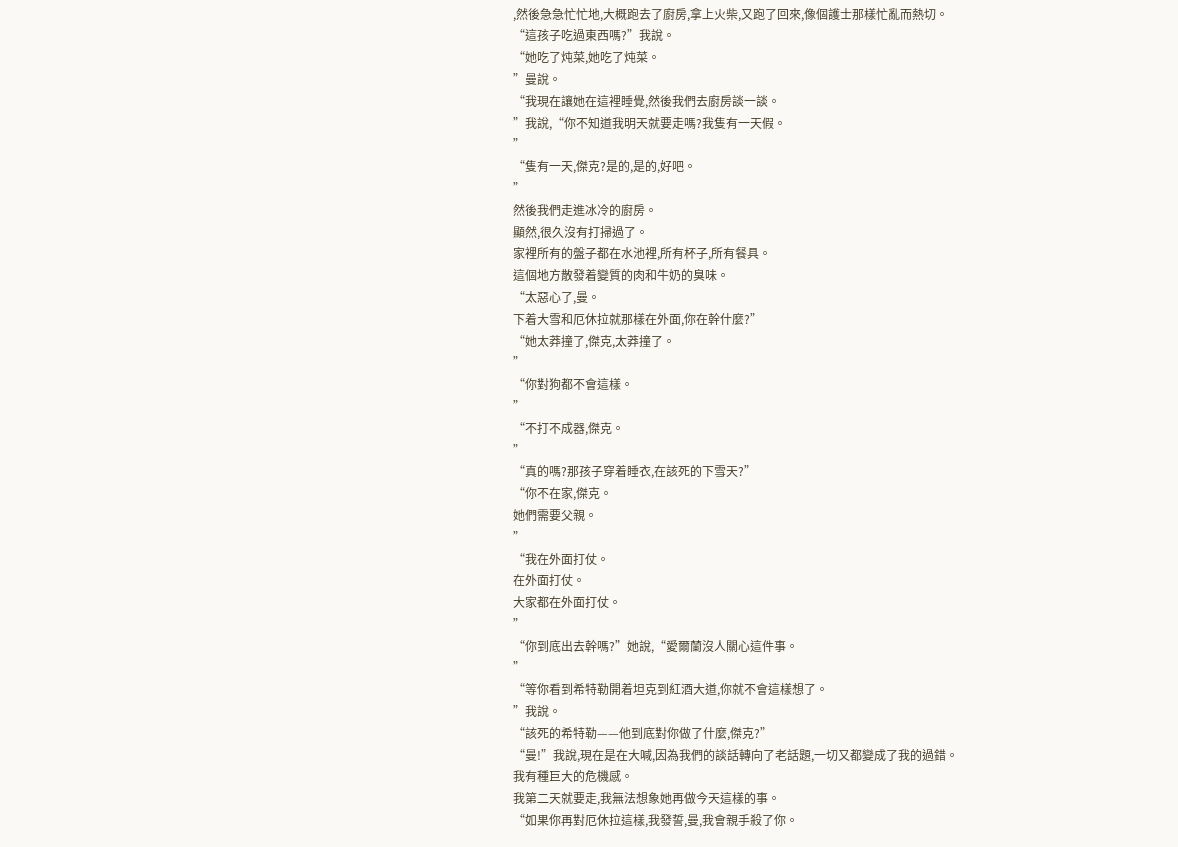,然後急急忙忙地,大概跑去了廚房,拿上火柴,又跑了回來,像個護士那樣忙亂而熱切。
“這孩子吃過東西嗎?”我說。
“她吃了炖菜,她吃了炖菜。
”曼說。
“我現在讓她在這裡睡覺,然後我們去廚房談一談。
”我說,“你不知道我明天就要走嗎?我隻有一天假。
”
“隻有一天,傑克?是的,是的,好吧。
”
然後我們走進冰冷的廚房。
顯然,很久沒有打掃過了。
家裡所有的盤子都在水池裡,所有杯子,所有餐具。
這個地方散發着變質的肉和牛奶的臭味。
“太惡心了,曼。
下着大雪和厄休拉就那樣在外面,你在幹什麼?”
“她太莽撞了,傑克,太莽撞了。
”
“你對狗都不會這樣。
”
“不打不成器,傑克。
”
“真的嗎?那孩子穿着睡衣,在該死的下雪天?”
“你不在家,傑克。
她們需要父親。
”
“我在外面打仗。
在外面打仗。
大家都在外面打仗。
”
“你到底出去幹嗎?”她說,“愛爾蘭沒人關心這件事。
”
“等你看到希特勒開着坦克到紅酒大道,你就不會這樣想了。
”我說。
“該死的希特勒——他到底對你做了什麼,傑克?”
“曼!”我說,現在是在大喊,因為我們的談話轉向了老話題,一切又都變成了我的過錯。
我有種巨大的危機感。
我第二天就要走,我無法想象她再做今天這樣的事。
“如果你再對厄休拉這樣,我發誓,曼,我會親手殺了你。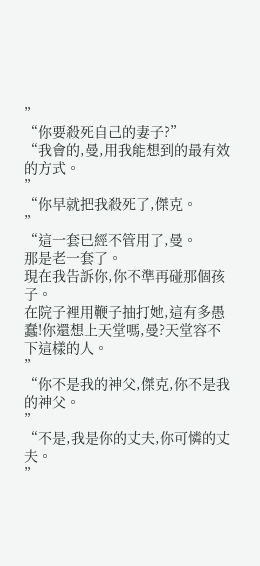”
“你要殺死自己的妻子?”
“我會的,曼,用我能想到的最有效的方式。
”
“你早就把我殺死了,傑克。
”
“這一套已經不管用了,曼。
那是老一套了。
現在我告訴你,你不準再碰那個孩子。
在院子裡用鞭子抽打她,這有多愚蠢!你還想上天堂嗎,曼?天堂容不下這樣的人。
”
“你不是我的神父,傑克,你不是我的神父。
”
“不是,我是你的丈夫,你可憐的丈夫。
”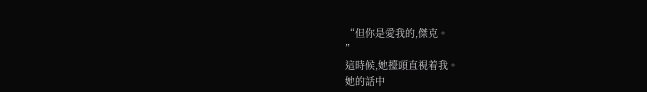“但你是愛我的,傑克。
”
這時候,她擡頭直視着我。
她的話中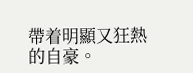帶着明顯又狂熱的自豪。